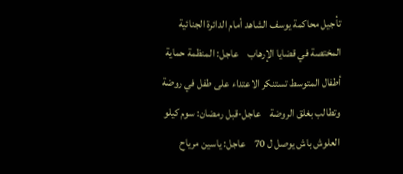تأجيل محاكمة يوسف الشاهد أمام الدائرة الجنائية المختصة في قضايا الإرهاب    عاجل: المنظمة حماية أطفال المتوسط تستنكر الاعتداء على طفل في روضة وتطالب بغلق الروضة    عاجل-قبل رمضان: سوم كيلو العلوش باش يوصل ل 70    عاجل: ياسين مرياح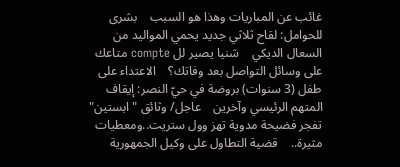غائب عن المباريات وهذا هو السبب    بشرى للحوامل: لقاح ثلاثي جديد يحمي المواليد من السعال الديكي    شنيا يصير لل compte متاعك على وسائل التواصل بعد وفاتك؟    الاعتداء على طفل (3 سنوات) بروضة في حيّ النصر: إيقاف المتهم الرئيسي وآخرين    عاجل/ وثائق "ابستين" تفجر فضيحة مدوية تهز وول ستريت..ومعطيات مثيرة..    قضية التطاول على وكيل الجمهورية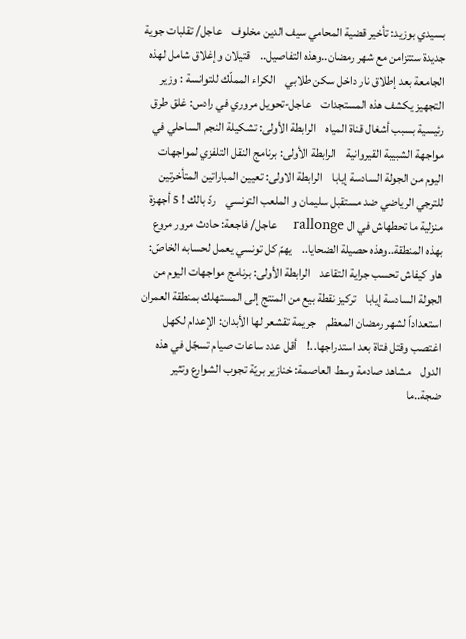بسيدي بوزيد: تأخير قضية المحامي سيف الدين مخلوف    عاجل/ تقلبات جوية جديدة ستتزامن مع شهر رمضان..وهذه التفاصيل..    قتيلان وإغلاق شامل لهذه الجامعة بعد إطلاق نار داخل سكن طلابي    الكراء المملّك للتوانسة : وزير التجهيز يكشف هذه المستجدات    عاجل-تحويل مروري في رادس: غلق طرق رئيسية بسبب أشغال قناة المياه    الرابطة الأولى: تشكيلة النجم الساحلي في مواجهة الشبيبة القيروانية    الرابطة الأولى: برنامج النقل التلفزي لمواجهات اليوم من الجولة السادسة إيابا    الرابطة الاولى: تعيين المباراتين المتأخرتين للترجي الرياضي ضد مستقبل سليمان و الملعب التونسي    ردّ بالك ! 5 أجهزة منزلية ما تحطهاش في ال rallonge    عاجل/ فاجعة: حادث مرور مروع بهذه المنطقة..وهذه حصيلة الضحايا..    يهمّ كل تونسي يعمل لحسابه الخاصّ: هاو كيفاش تحسب جراية التقاعد    الرابطة الأولى: برنامج مواجهات اليوم من الجولة السادسة إيابا    تركيز نقطة بيع من المنتج إلى المستهلك بمنطقة العمران استعداداً لشهر رمضان المعظم    جريمة تقشعر لها الأبدان: الإعدام لكهل اغتصب وقتل فتاة بعد استدراجها..!    أقل عدد ساعات صيام تسجّل في هذه الدول    مشاهد صادمة وسط العاصمة: خنازير بريّة تجوب الشوارع وتثير ضجة..ما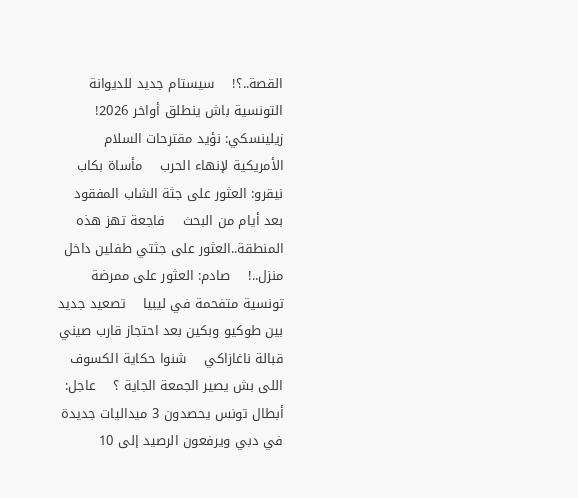القصة..؟!    سيستام جديد للديوانة التونسية باش ينطلق أواخر 2026!    زيلينسكي: نؤيد مقترحات السلام الأمريكية لإنهاء الحرب    مأساة بكاب نيقرو: العثور على جثة الشاب المفقود بعد أيام من البحث    فاجعة تهز هذه المنطقة..العثور على جثتي طفلين داخل منزل..!    صادم: العثور على ممرضة تونسية متفحمة في ليبيا    تصعيد جديد بين طوكيو وبكين بعد احتجاز قارب صيني قبالة ناغازاكي    شنوا حكاية الكسوف اللى بش يصير الجمعة الجاية ؟    عاجل: أبطال تونس يحصدون 3 ميداليات جديدة في دبي ويرفعون الرصيد إلى 10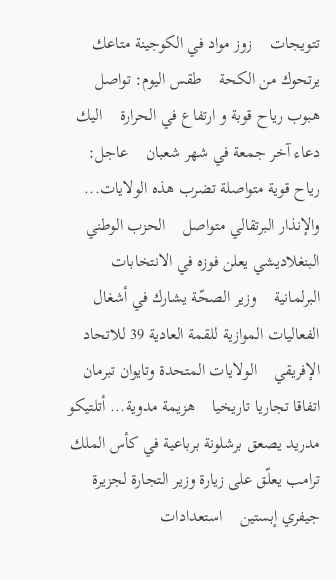تتويجات    زوز مواد في الكوجينة متاعك يرتحوك من الكحة    طقس اليوم: تواصل هبوب رياح قوبة و ارتفاع في الحرارة    اليك دعاء آخر جمعة في شهر شعبان    عاجل: رياح قوية متواصلة تضرب هذه الولايات... والإنذار البرتقالي متواصل    الحزب الوطني البنغلاديشي يعلن فوزه في الانتخابات البرلمانية    وزير الصحّة يشارك في أشغال الفعاليات الموازية للقمة العادية 39 للاتحاد الإفريقي    الولايات المتحدة وتايوان تبرمان اتفاقا تجاريا تاريخيا    هزيمة مدوية... أتلتيكو مدريد يصعق برشلونة برباعية في كأس الملك    ترامب يعلّق على زيارة وزير التجارة لجزيرة جيفري إبستين    استعدادات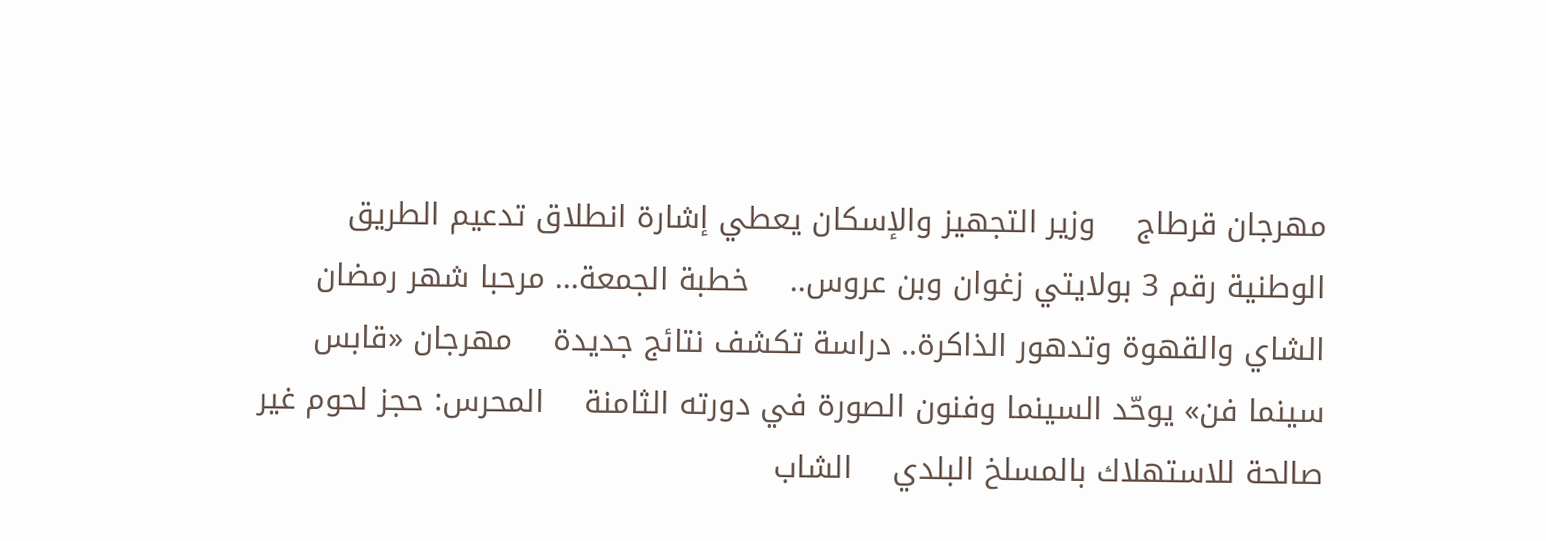مهرجان قرطاج    وزير التجهيز والإسكان يعطي إشارة انطلاق تدعيم الطريق الوطنية رقم 3 بولايتي زغوان وبن عروس..    خطبة الجمعة... مرحبا شهر رمضان    الشاي والقهوة وتدهور الذاكرة.. دراسة تكشف نتائج جديدة    مهرجان «قابس سينما فن» يوحّد السينما وفنون الصورة في دورته الثامنة    المحرس: حجز لحوم غير صالحة للاستهلاك بالمسلخ البلدي    الشاب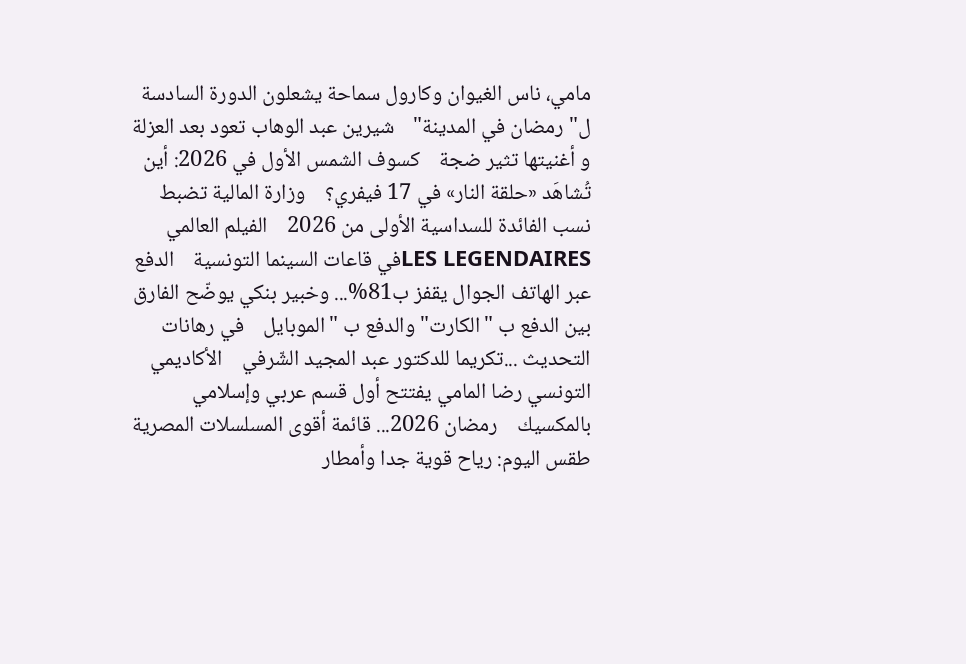مامي، ناس الغيوان وكارول سماحة يشعلون الدورة السادسة ل"رمضان في المدينة"    شيرين عبد الوهاب تعود بعد العزلة و أغنيتها تثير ضجة    كسوف الشمس الأول في 2026: أين تُشاهَد «حلقة النار» في 17 فيفري؟    وزارة المالية تضبط نسب الفائدة للسداسية الأولى من 2026    الفيلم العالمي LES LEGENDAIRESفي قاعات السينما التونسية    الدفع عبر الهاتف الجوال يقفز ب81%... وخبير بنكي يوضّح الفارق بين الدفع ب "الكارت" والدفع ب "الموبايل    في رهانات التحديث ...تكريما للدكتور عبد المجيد الشّرفي    الأكاديمي التونسي رضا المامي يفتتح أول قسم عربي وإسلامي بالمكسيك    رمضان 2026... قائمة أقوى المسلسلات المصرية    طقس اليوم: رياح قوية جدا وأمطار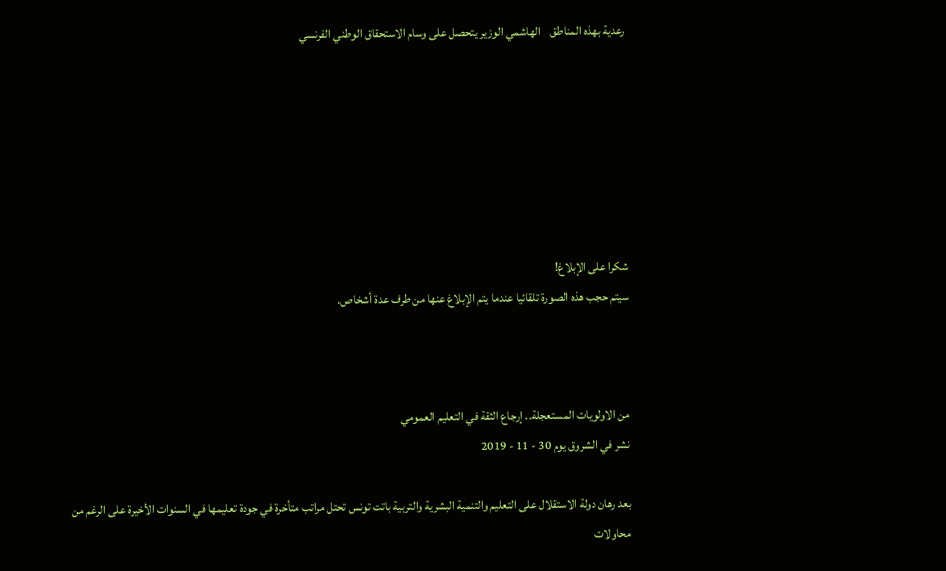رعدية بهذه المناطق    الهاشمي الوزير يتحصل على وسام الاستحقاق الوطني الفرنسي







شكرا على الإبلاغ!
سيتم حجب هذه الصورة تلقائيا عندما يتم الإبلاغ عنها من طرف عدة أشخاص.



من الاولويات المستعجلة.. إرجاع الثقة في التعليم العمومي
نشر في الشروق يوم 30 - 11 - 2019

بعد رهان دولة الاستقلال على التعليم والتنمية البشرية والتربية باتت تونس تحتل مراتب متأخرة في جودة تعليمها في السنوات الأخيرة على الرغم من محاولات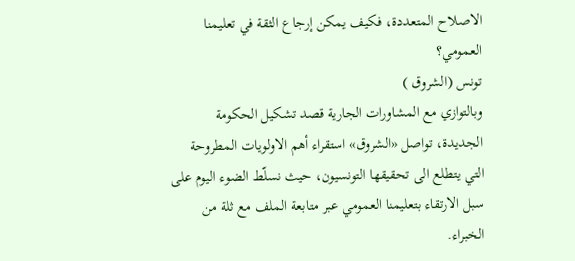الاصلاح المتعددة، فكيف يمكن إرجاع الثقة في تعليمنا العمومي؟
تونس (الشروق )
وبالتوازي مع المشاورات الجارية قصد تشكيل الحكومة الجديدة، تواصل «الشروق» استقراء أهم الاولويات المطروحة التي يتطلع الى تحقيقها التونسيون، حيث نسلّط الضوء اليوم على سبل الارتقاء بتعليمنا العمومي عبر متابعة الملف مع ثلة من الخبراء.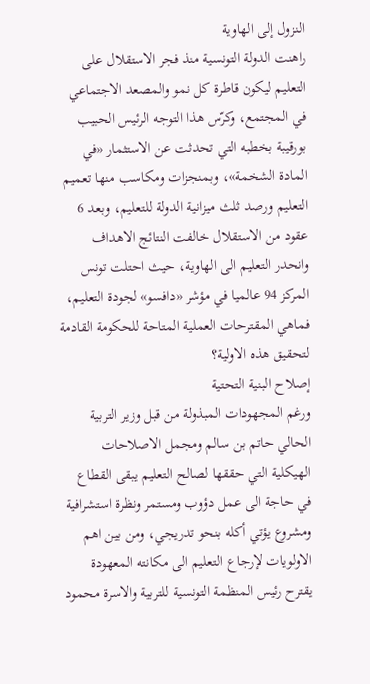النزول إلى الهاوية
راهنت الدولة التونسية منذ فجر الاستقلال على التعليم ليكون قاطرة كل نمو والمصعد الاجتماعي في المجتمع، وكرّس هذا التوجه الرئيس الحبيب بورقيبة بخطبه التي تحدثت عن الاستثمار «في المادة الشخمة»، وبمنجزات ومكاسب منها تعميم التعليم ورصد ثلث ميزانية الدولة للتعليم، وبعد 6 عقود من الاستقلال خالفت النتائج الاهداف وانحدر التعليم الى الهاوية، حيث احتلت تونس المركز 94 عالميا في مؤشر «دافسو» لجودة التعليم، فماهي المقترحات العملية المتاحة للحكومة القادمة لتحقيق هذه الاولية؟
إصلاح البنية التحتية
ورغم المجهودات المبذولة من قبل وزير التربية الحالي حاتم بن سالم ومجمل الاصلاحات الهيكلية التي حققها لصالح التعليم يبقى القطاع في حاجة الى عمل دؤوب ومستمر ونظرة استشرافية ومشروع يؤتي أكله بنحو تدريجي، ومن بين اهم الاولويات لإرجاع التعليم الى مكانته المعهودة يقترح رئيس المنظمة التونسية للتربية والاسرة محمود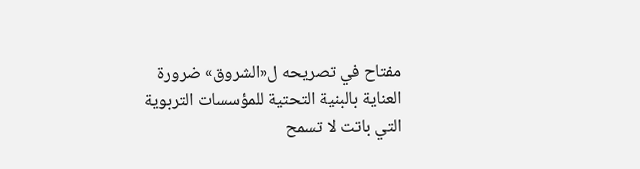مفتاح في تصريحه ل«الشروق» ضرورة العناية بالبنية التحتية للمؤسسات التربوية التي باتت لا تسمح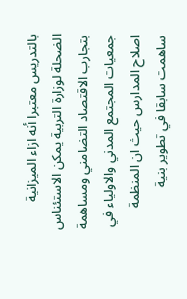بالتدريس معتبرا أنه ازاء الميزانية الضحلة لوزارة التربية يمكن الاستئناس بتجارب الاقتصاد التضامني ومساهمة جمعيات المجتمع المدني والاولياء في اصلاح المدارس حيث ان المنظمة ساهمت سابقا في تطوير بنية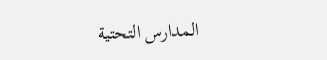المدارس التحتية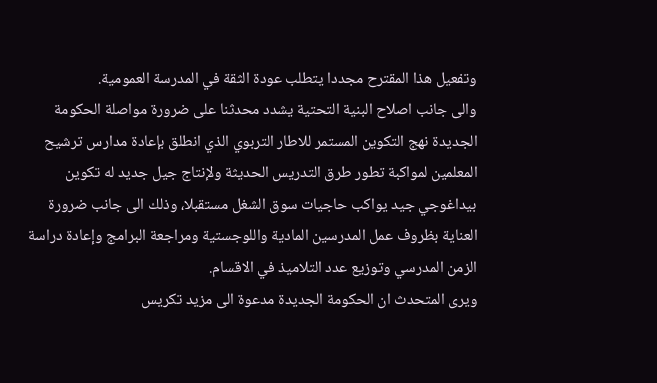وتفعيل هذا المقترح مجددا يتطلب عودة الثقة في المدرسة العمومية.
والى جانب اصلاح البنية التحتية يشدد محدثنا على ضرورة مواصلة الحكومة الجديدة نهج التكوين المستمر للاطار التربوي الذي انطلق بإعادة مدارس ترشيح المعلمين لمواكبة تطور طرق التدريس الحديثة ولإنتاج جيل جديد له تكوين بيداغوجي جيد يواكب حاجيات سوق الشغل مستقبلا، وذلك الى جانب ضرورة العناية بظروف عمل المدرسين المادية واللوجستية ومراجعة البرامج وإعادة دراسة الزمن المدرسي وتوزيع عدد التلاميذ في الاقسام.
ويرى المتحدث ان الحكومة الجديدة مدعوة الى مزيد تكريس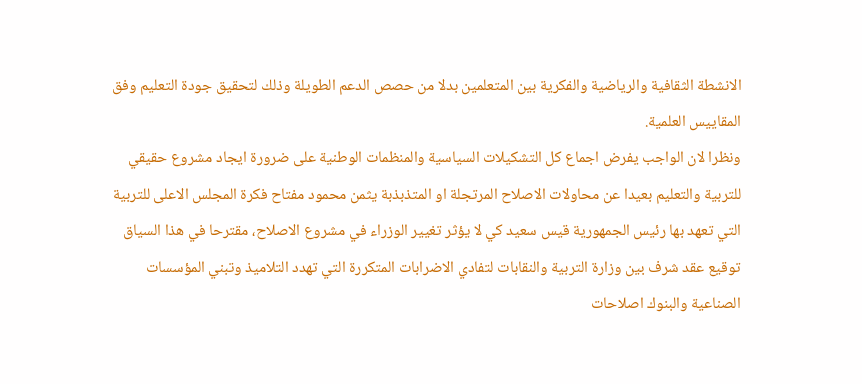الانشطة الثقافية والرياضية والفكرية بين المتعلمين بدلا من حصص الدعم الطويلة وذلك لتحقيق جودة التعليم وفق المقاييس العلمية.
ونظرا لان الواجب يفرض اجماع كل التشكيلات السياسية والمنظمات الوطنية على ضرورة ايجاد مشروع حقيقي للتربية والتعليم بعيدا عن محاولات الاصلاح المرتجلة او المتذبذبة يثمن محمود مفتاح فكرة المجلس الاعلى للتربية التي تعهد بها رئيس الجمهورية قيس سعيد كي لا يؤثر تغيير الوزراء في مشروع الاصلاح، مقترحا في هذا السياق توقيع عقد شرف بين وزارة التربية والنقابات لتفادي الاضرابات المتكررة التي تهدد التلاميذ وتبني المؤسسات الصناعية والبنوك اصلاحات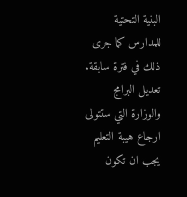البنية التحتية للمدارس كما جرى ذلك في فترة سابقة.
تعديل البرامج
والوزارة التي ستتولى ارجاع هيبة التعليم يجب ان تكون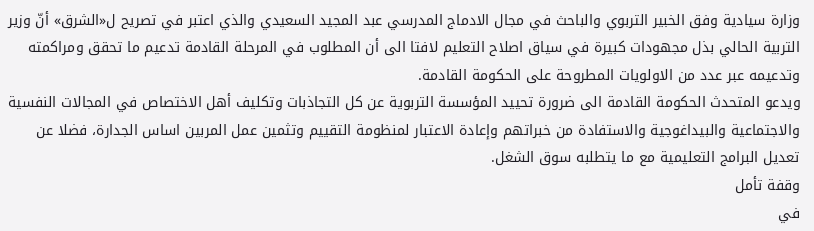وزارة سيادية وفق الخبير التربوي والباحث في مجال الادماج المدرسي عبد المجيد السعيدي والذي اعتبر في تصريح ل«الشرق» أنّ وزير التربية الحالي بذل مجهودات كبيرة في سياق اصلاح التعليم لافتا الى أن المطلوب في المرحلة القادمة تدعيم ما تحقق ومراكمته وتدعيمه عبر عدد من الاولويات المطروحة على الحكومة القادمة.
ويدعو المتحدث الحكومة القادمة الى ضرورة تحييد المؤسسة التربوية عن كل التجاذبات وتكليف أهل الاختصاص في المجالات النفسية والاجتماعية والبيداغوجية والاستفادة من خبراتهم وإعادة الاعتبار لمنظومة التقييم وتثمين عمل المربين اساس الجدارة، فضلا عن تعديل البرامج التعليمية مع ما يتطلبه سوق الشغل.
وقفة تأمل
في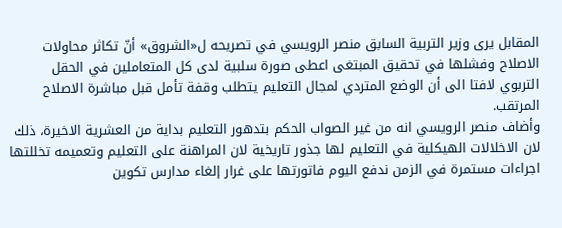المقابل يرى وزير التربية السابق منصر الرويسي في تصريحه ل«الشروق» أنّ تكاثر محاولات الاصلاح وفشلها في تحقيق المبتغى اعطى صورة سلبية لدى كل المتعاملين في الحقل التربوي لافتا الى أن الوضع المتردي لمجال التعليم يتطلب وقفة تأمل قبل مباشرة الاصلاح المرتقب.
وأضاف منصر الرويسي انه من غير الصواب الحكم بتدهور التعليم بداية من العشرية الاخيرة، ذلك لان الاخلالات الهيكلية في التعليم لها جذور تاريخية لان المراهنة على التعليم وتعميمه تخللتها اجراءات مستمرة في الزمن ندفع اليوم فاتورتها على غرار إلغاء مدارس تكوين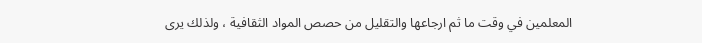المعلمين في وقت ما ثم ارجاعها والتقليل من حصص المواد الثقافية ، ولذلك يرى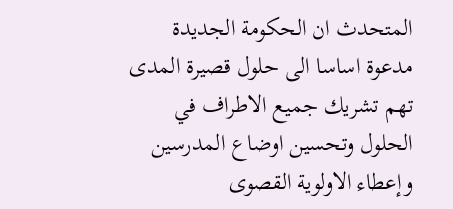المتحدث ان الحكومة الجديدة مدعوة اساسا الى حلول قصيرة المدى تهم تشريك جميع الاطراف في الحلول وتحسين اوضاع المدرسين وإعطاء الاولوية القصوى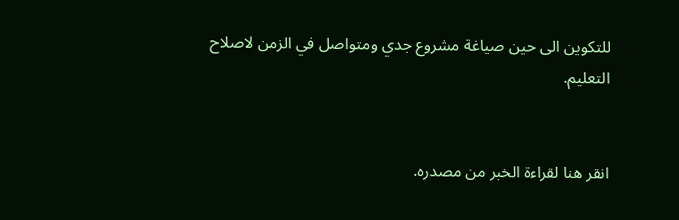للتكوين الى حين صياغة مشروع جدي ومتواصل في الزمن لاصلاح التعليم.


انقر هنا لقراءة الخبر من مصدره.